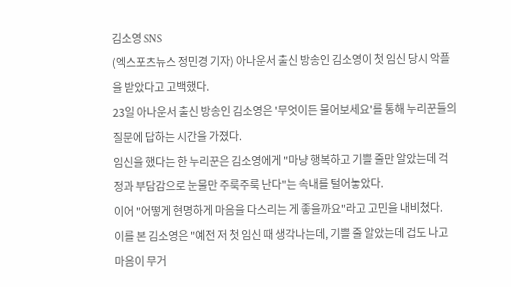김소영 SNS
(엑스포츠뉴스 정민경 기자) 아나운서 출신 방송인 김소영이 첫 임신 당시 악플을 받았다고 고백했다.
23일 아나운서 출신 방송인 김소영은 '무엇이든 물어보세요'를 통해 누리꾼들의 질문에 답하는 시간을 가졌다.
임신을 했다는 한 누리꾼은 김소영에게 "마냥 행복하고 기쁠 줄만 알았는데 걱정과 부담감으로 눈물만 주룩주룩 난다"는 속내를 털어놓았다.
이어 "어떻게 현명하게 마음을 다스리는 게 좋을까요"라고 고민을 내비쳤다.
이를 본 김소영은 "예전 저 첫 임신 때 생각나는데, 기쁠 줄 알았는데 겁도 나고 마음이 무거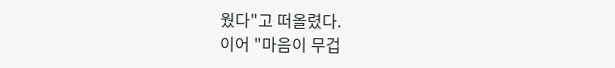웠다"고 떠올렸다.
이어 "마음이 무겁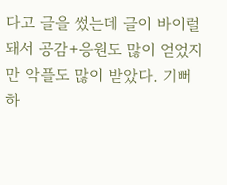다고 글을 썼는데 글이 바이럴돼서 공감+응원도 많이 얻었지만 악플도 많이 받았다. 기뻐하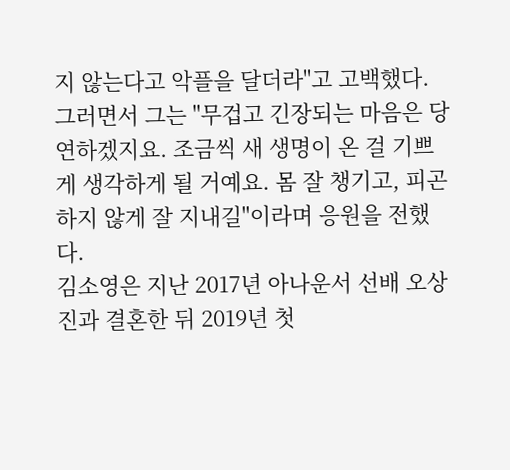지 않는다고 악플을 달더라"고 고백했다.
그러면서 그는 "무겁고 긴장되는 마음은 당연하겠지요. 조금씩 새 생명이 온 걸 기쁘게 생각하게 될 거예요. 몸 잘 챙기고, 피곤하지 않게 잘 지내길"이라며 응원을 전했다.
김소영은 지난 2017년 아나운서 선배 오상진과 결혼한 뒤 2019년 첫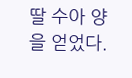딸 수아 양을 얻었다.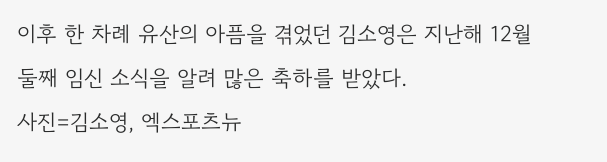이후 한 차례 유산의 아픔을 겪었던 김소영은 지난해 12월 둘째 임신 소식을 알려 많은 축하를 받았다.
사진=김소영, 엑스포츠뉴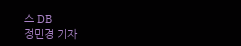스 DB
정민경 기자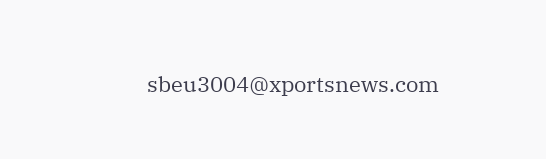sbeu3004@xportsnews.com